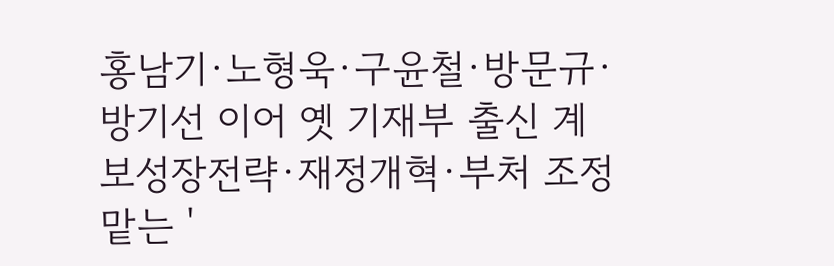홍남기·노형욱·구윤철·방문규·방기선 이어 옛 기재부 출신 계보성장전략·재정개혁·부처 조정 맡는 '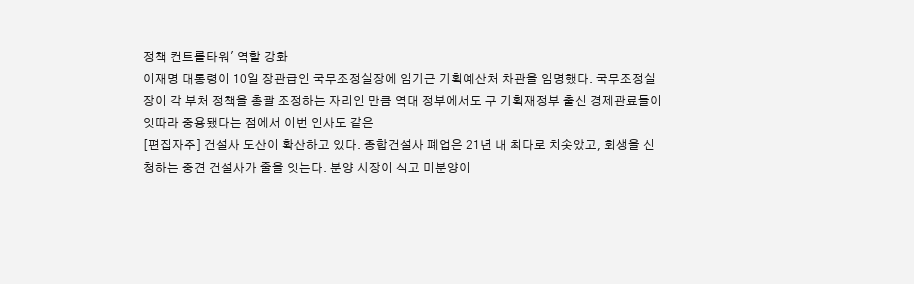정책 컨트롤타워' 역할 강화
이재명 대통령이 10일 장관급인 국무조정실장에 임기근 기획예산처 차관을 임명했다. 국무조정실장이 각 부처 정책을 총괄 조정하는 자리인 만큼 역대 정부에서도 구 기획재정부 출신 경제관료들이 잇따라 중용됐다는 점에서 이번 인사도 같은
[편집자주] 건설사 도산이 확산하고 있다. 종합건설사 폐업은 21년 내 최다로 치솟았고, 회생을 신청하는 중견 건설사가 줄을 잇는다. 분양 시장이 식고 미분양이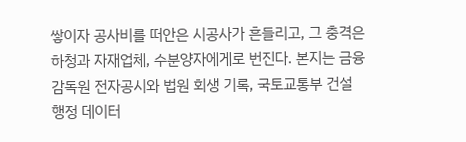쌓이자 공사비를 떠안은 시공사가 흔들리고, 그 충격은 하청과 자재업체, 수분양자에게로 번진다. 본지는 금융감독원 전자공시와 법원 회생 기록, 국토교통부 건설 행정 데이터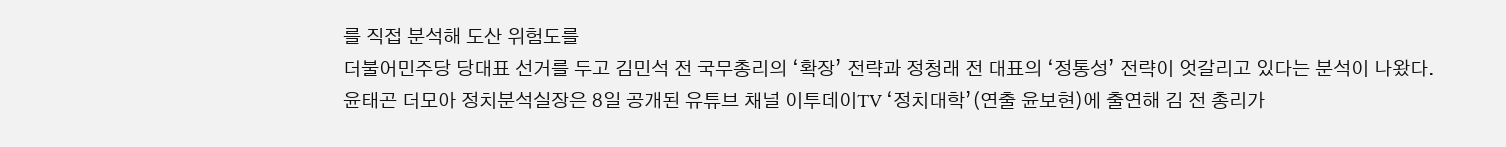를 직접 분석해 도산 위험도를
더불어민주당 당대표 선거를 두고 김민석 전 국무총리의 ‘확장’ 전략과 정청래 전 대표의 ‘정통성’ 전략이 엇갈리고 있다는 분석이 나왔다.
윤태곤 더모아 정치분석실장은 8일 공개된 유튜브 채널 이투데이TV ‘정치대학’(연출 윤보현)에 출연해 김 전 총리가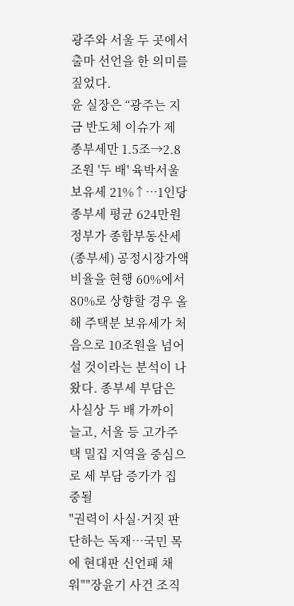광주와 서울 두 곳에서 출마 선언을 한 의미를 짚었다.
윤 실장은 “광주는 지금 반도체 이슈가 제
종부세만 1.5조→2.8조원 '두 배' 육박서울 보유세 21%↑…1인당 종부세 평균 624만원
정부가 종합부동산세(종부세) 공정시장가액비율을 현행 60%에서 80%로 상향할 경우 올해 주택분 보유세가 처음으로 10조원을 넘어설 것이라는 분석이 나왔다. 종부세 부담은 사실상 두 배 가까이 늘고, 서울 등 고가주택 밀집 지역을 중심으로 세 부담 증가가 집중될
"권력이 사실·거짓 판단하는 독재…국민 목에 현대판 신언패 채워""장윤기 사건 조직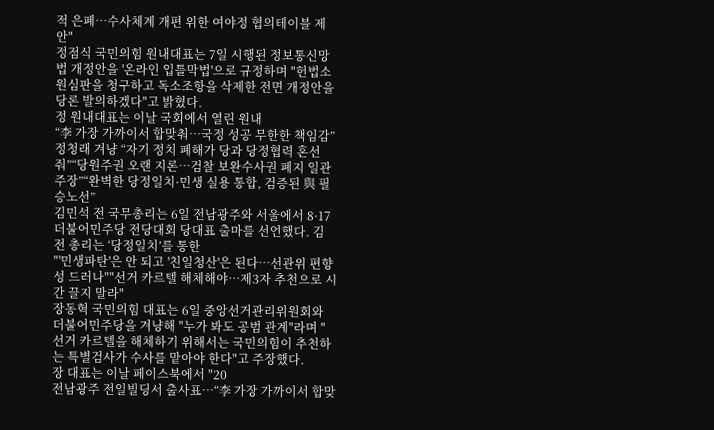적 은폐…수사체계 개편 위한 여야정 협의테이블 제안"
정점식 국민의힘 원내대표는 7일 시행된 정보통신망법 개정안을 '온라인 입틀막법'으로 규정하며 "헌법소원심판을 청구하고 독소조항을 삭제한 전면 개정안을 당론 발의하겠다"고 밝혔다.
정 원내대표는 이날 국회에서 열린 원내
“李 가장 가까이서 합맞춰…국정 성공 무한한 책임감”정청래 겨냥 “자기 정치 폐해가 당과 당정협력 혼선줘”“당원주권 오랜 지론…검찰 보완수사권 폐지 일관 주장”“완벽한 당정일치·민생 실용 통합, 검증된 與 필승노선”
김민석 전 국무총리는 6일 전남광주와 서울에서 8·17 더불어민주당 전당대회 당대표 출마를 선언했다. 김 전 총리는 ‘당정일치’를 통한
"'민생파탄'은 안 되고 '친일청산'은 된다…선관위 편향성 드러나""선거 카르텔 해체해야…제3자 추천으로 시간 끌지 말라"
장동혁 국민의힘 대표는 6일 중앙선거관리위원회와 더불어민주당을 겨냥해 "누가 봐도 공범 관계"라며 "선거 카르텔을 해체하기 위해서는 국민의힘이 추천하는 특별검사가 수사를 맡아야 한다"고 주장했다.
장 대표는 이날 페이스북에서 "20
전남광주 전일빌딩서 출사표…“李 가장 가까이서 합맞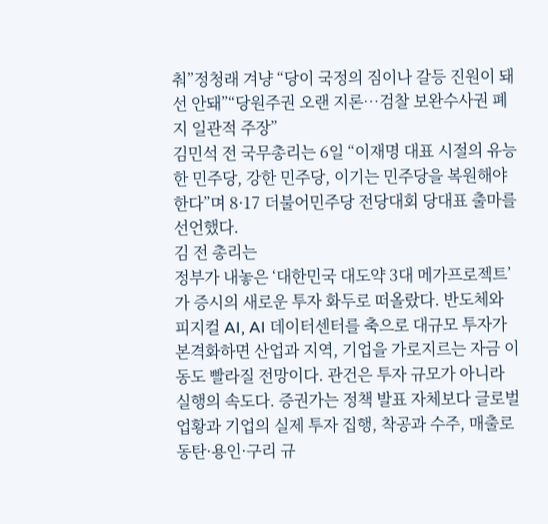춰”정청래 겨냥 “당이 국정의 짐이나 갈등 진원이 돼선 안돼”“당원주권 오랜 지론…검찰 보완수사권 폐지 일관적 주장”
김민석 전 국무총리는 6일 “이재명 대표 시절의 유능한 민주당, 강한 민주당, 이기는 민주당을 복원해야 한다”며 8·17 더불어민주당 전당대회 당대표 출마를 선언했다.
김 전 총리는
정부가 내놓은 ‘대한민국 대도약 3대 메가프로젝트’가 증시의 새로운 투자 화두로 떠올랐다. 반도체와 피지컬 AI, AI 데이터센터를 축으로 대규모 투자가 본격화하면 산업과 지역, 기업을 가로지르는 자금 이동도 빨라질 전망이다. 관건은 투자 규모가 아니라 실행의 속도다. 증권가는 정책 발표 자체보다 글로벌 업황과 기업의 실제 투자 집행, 착공과 수주, 매출로
동탄·용인·구리 규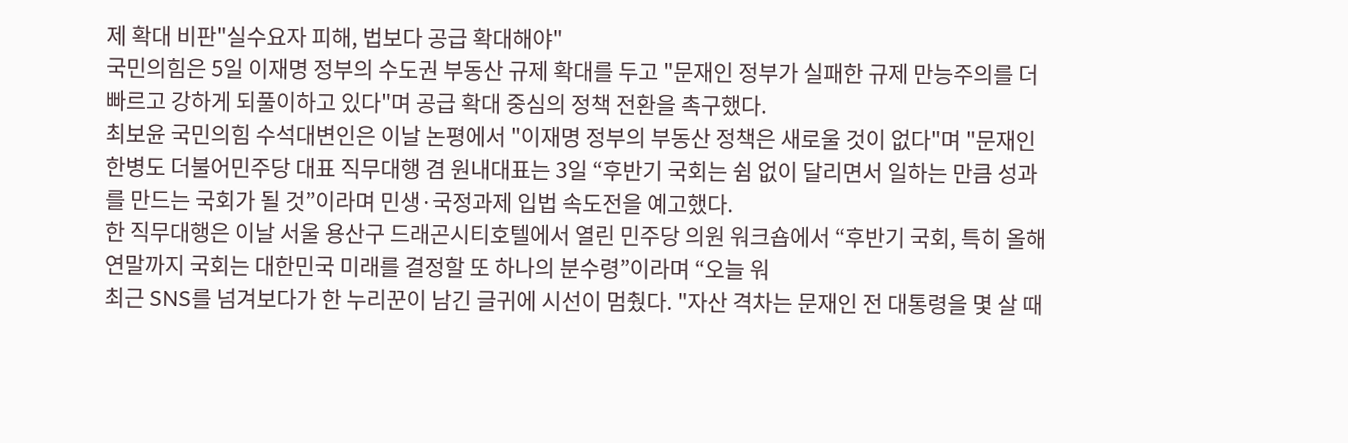제 확대 비판"실수요자 피해, 법보다 공급 확대해야"
국민의힘은 5일 이재명 정부의 수도권 부동산 규제 확대를 두고 "문재인 정부가 실패한 규제 만능주의를 더 빠르고 강하게 되풀이하고 있다"며 공급 확대 중심의 정책 전환을 촉구했다.
최보윤 국민의힘 수석대변인은 이날 논평에서 "이재명 정부의 부동산 정책은 새로울 것이 없다"며 "문재인
한병도 더불어민주당 대표 직무대행 겸 원내대표는 3일 “후반기 국회는 쉼 없이 달리면서 일하는 만큼 성과를 만드는 국회가 될 것”이라며 민생·국정과제 입법 속도전을 예고했다.
한 직무대행은 이날 서울 용산구 드래곤시티호텔에서 열린 민주당 의원 워크숍에서 “후반기 국회, 특히 올해 연말까지 국회는 대한민국 미래를 결정할 또 하나의 분수령”이라며 “오늘 워
최근 SNS를 넘겨보다가 한 누리꾼이 남긴 글귀에 시선이 멈췄다. "자산 격차는 문재인 전 대통령을 몇 살 때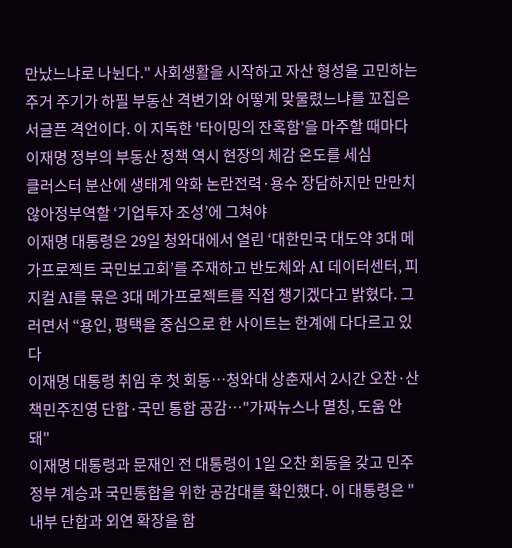만났느냐로 나뉜다." 사회생활을 시작하고 자산 형성을 고민하는 주거 주기가 하필 부동산 격변기와 어떻게 맞물렸느냐를 꼬집은 서글픈 격언이다. 이 지독한 '타이밍의 잔혹함'을 마주할 때마다 이재명 정부의 부동산 정책 역시 현장의 체감 온도를 세심
클러스터 분산에 생태계 약화 논란전력·용수 장담하지만 만만치 않아정부역할 ‘기업투자 조성’에 그쳐야
이재명 대통령은 29일 청와대에서 열린 ‘대한민국 대도약 3대 메가프로젝트 국민보고회’를 주재하고 반도체와 AI 데이터센터, 피지컬 AI를 묶은 3대 메가프로젝트를 직접 챙기겠다고 밝혔다. 그러면서 “용인, 평택을 중심으로 한 사이트는 한계에 다다르고 있다
이재명 대통령 취임 후 첫 회동⋯청와대 상춘재서 2시간 오찬·산책민주진영 단합·국민 통합 공감⋯"가짜뉴스나 멸칭, 도움 안 돼"
이재명 대통령과 문재인 전 대통령이 1일 오찬 회동을 갖고 민주정부 계승과 국민통합을 위한 공감대를 확인했다. 이 대통령은 "내부 단합과 외연 확장을 함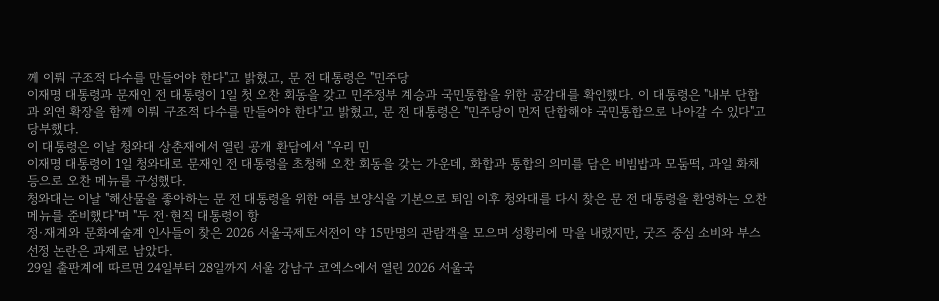께 이뤄 구조적 다수를 만들어야 한다"고 밝혔고, 문 전 대통령은 "민주당
이재명 대통령과 문재인 전 대통령이 1일 첫 오찬 회동을 갖고 민주정부 계승과 국민통합을 위한 공감대를 확인했다. 이 대통령은 "내부 단합과 외연 확장을 함께 이뤄 구조적 다수를 만들어야 한다"고 밝혔고, 문 전 대통령은 "민주당이 먼저 단합해야 국민통합으로 나아갈 수 있다"고 당부했다.
이 대통령은 이날 청와대 상춘재에서 열린 공개 환담에서 "우리 민
이재명 대통령이 1일 청와대로 문재인 전 대통령을 초청해 오찬 회동을 갖는 가운데, 화합과 통합의 의미를 담은 비빔밥과 모둠떡, 과일 화채 등으로 오찬 메뉴를 구성했다.
청와대는 이날 "해산물을 좋아하는 문 전 대통령을 위한 여름 보양식을 기본으로 퇴임 이후 청와대를 다시 찾은 문 전 대통령을 환영하는 오찬 메뉴를 준비했다"며 "두 전·현직 대통령이 항
정·재계와 문화예술계 인사들이 찾은 2026 서울국제도서전이 약 15만명의 관람객을 모으며 성황리에 막을 내렸지만, 굿즈 중심 소비와 부스 선정 논란은 과제로 남았다.
29일 출판계에 따르면 24일부터 28일까지 서울 강남구 코엑스에서 열린 2026 서울국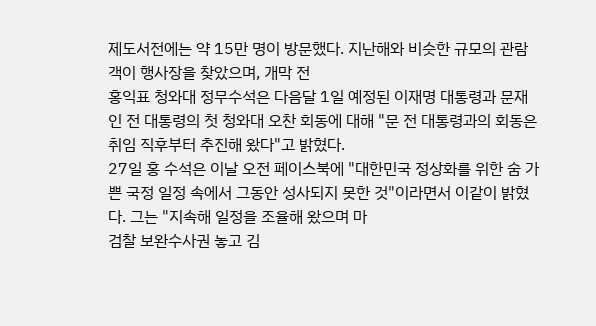제도서전에는 약 15만 명이 방문했다. 지난해와 비슷한 규모의 관람객이 행사장을 찾았으며, 개막 전
홍익표 청와대 정무수석은 다음달 1일 예정된 이재명 대통령과 문재인 전 대통령의 첫 청와대 오찬 회동에 대해 "문 전 대통령과의 회동은 취임 직후부터 추진해 왔다"고 밝혔다.
27일 홍 수석은 이날 오전 페이스북에 "대한민국 정상화를 위한 숨 가쁜 국정 일정 속에서 그동안 성사되지 못한 것"이라면서 이같이 밝혔다. 그는 "지속해 일정을 조율해 왔으며 마
검찰 보완수사권 놓고 김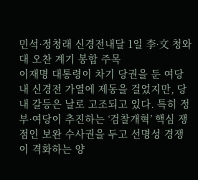민석·정청래 신경전내달 1일 李·文 청와대 오찬 계기 봉합 주목
이재명 대통령이 차기 당권을 둔 여당 내 신경전 가열에 제동을 걸었지만, 당내 갈등은 날로 고조되고 있다. 특히 정부·여당이 추진하는 ‘검찰개혁’ 핵심 쟁점인 보완 수사권을 두고 선명성 경쟁이 격화하는 양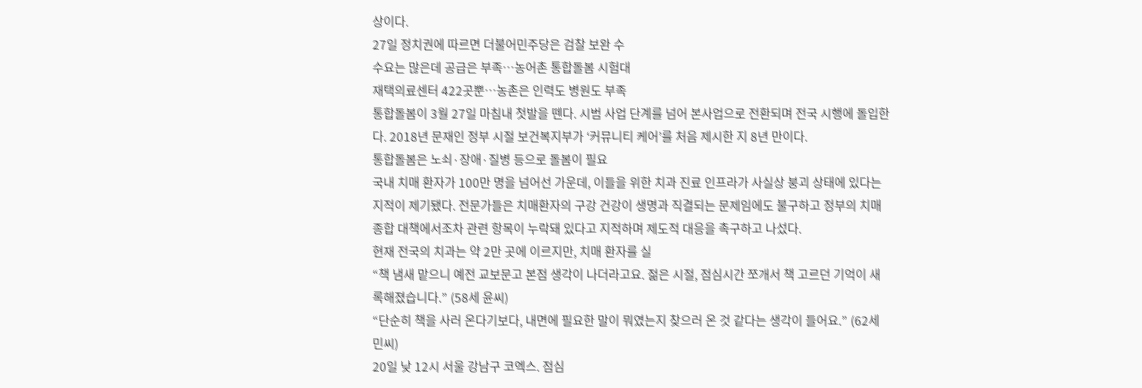상이다.
27일 정치권에 따르면 더불어민주당은 검찰 보완 수
수요는 많은데 공급은 부족…농어촌 통합돌봄 시험대
재택의료센터 422곳뿐…농촌은 인력도 병원도 부족
통합돌봄이 3월 27일 마침내 첫발을 뗀다. 시범 사업 단계를 넘어 본사업으로 전환되며 전국 시행에 돌입한다. 2018년 문재인 정부 시절 보건복지부가 ‘커뮤니티 케어’를 처음 제시한 지 8년 만이다.
통합돌봄은 노쇠·장애·질병 등으로 돌봄이 필요
국내 치매 환자가 100만 명을 넘어선 가운데, 이들을 위한 치과 진료 인프라가 사실상 붕괴 상태에 있다는 지적이 제기됐다. 전문가들은 치매환자의 구강 건강이 생명과 직결되는 문제임에도 불구하고 정부의 치매 종합 대책에서조차 관련 항목이 누락돼 있다고 지적하며 제도적 대응을 촉구하고 나섰다.
현재 전국의 치과는 약 2만 곳에 이르지만, 치매 환자를 실
“책 냄새 맡으니 예전 교보문고 본점 생각이 나더라고요. 젊은 시절, 점심시간 쪼개서 책 고르던 기억이 새록해졌습니다.” (58세 윤씨)
“단순히 책을 사러 온다기보다, 내면에 필요한 말이 뭐였는지 찾으러 온 것 같다는 생각이 들어요.” (62세 민씨)
20일 낮 12시 서울 강남구 코엑스. 점심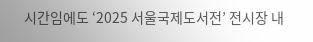시간임에도 ‘2025 서울국제도서전’ 전시장 내